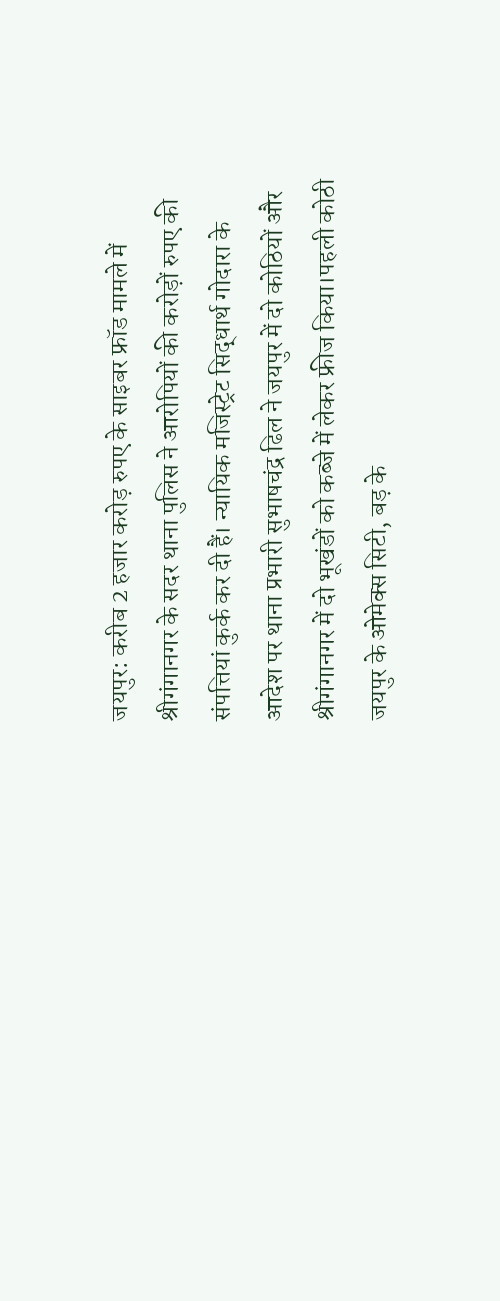जयपुर: करीब 2 हजार करोड़ रुपए के साइबर फ्रॉड मामले में श्रीगंगानगर के सदर थाना पुलिस ने आरोपियों की करोड़ों रुपए की संपत्तियां कुर्क कर दी हैं। न्यायिक मजिस्ट्रेट सिद्धार्थ गोदारा के आदेश पर थाना प्रभारी सुभाषचंद्र ढिल ने जयपुर में दो कोठियों और श्रीगंगानगर में दो भूखंडों को कब्जे में लेकर फ्रीज किया।पहली कोठी जयपुर के ओमेक्स सिटी, बड़ के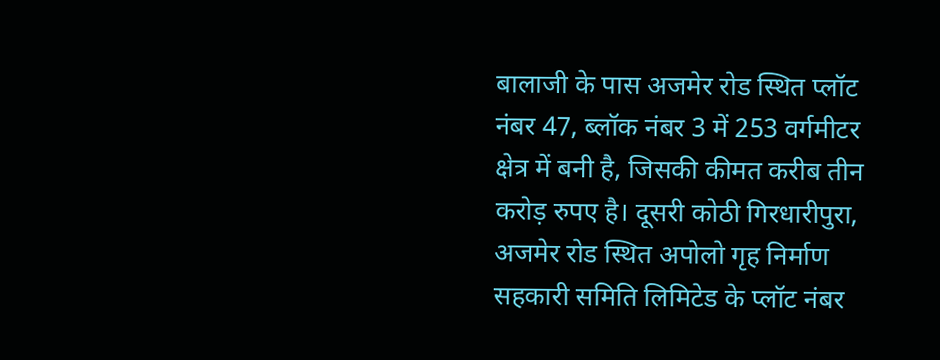बालाजी के पास अजमेर रोड स्थित प्लॉट नंबर 47, ब्लॉक नंबर 3 में 253 वर्गमीटर क्षेत्र में बनी है, जिसकी कीमत करीब तीन करोड़ रुपए है। दूसरी कोठी गिरधारीपुरा, अजमेर रोड स्थित अपोलो गृह निर्माण सहकारी समिति लिमिटेड के प्लॉट नंबर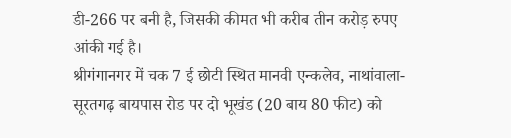डी-266 पर बनी है, जिसकी कीमत भी करीब तीन करोड़ रुपए आंकी गई है।
श्रीगंगानगर में चक 7 ई छोटी स्थित मानवी एन्कलेव, नाथांवाला-सूरतगढ़ बायपास रोड पर दो भूखंड (20 बाय 80 फीट) को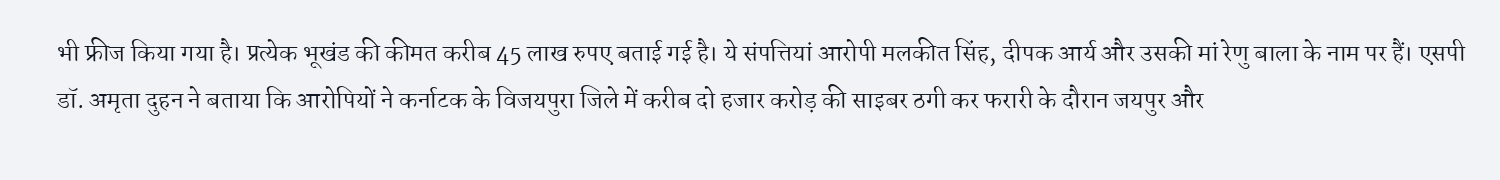भी फ्रीज किया गया है। प्रत्येक भूखंड की कीमत करीब 45 लाख रुपए बताई गई है। ये संपत्तियां आरोपी मलकीत सिंह, दीपक आर्य और उसकी मां रेणु बाला के नाम पर हैं। एसपी डॉ. अमृता दुहन ने बताया कि आरोपियों ने कर्नाटक के विजयपुरा जिले में करीब दो हजार करोड़ की साइबर ठगी कर फरारी के दौरान जयपुर और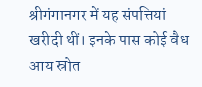श्रीगंगानगर में यह संपत्तियां खरीदी थीं। इनके पास कोई वैध आय स्रोत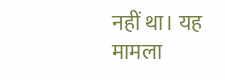नहीं था। यह मामला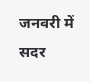जनवरी में सदर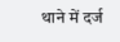थाने में दर्ज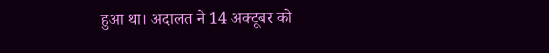हुआ था। अदालत ने 14 अक्टूबर को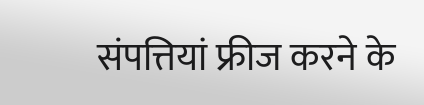संपत्तियां फ्रीज करने के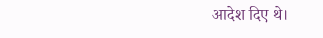आदेश दिए थे।